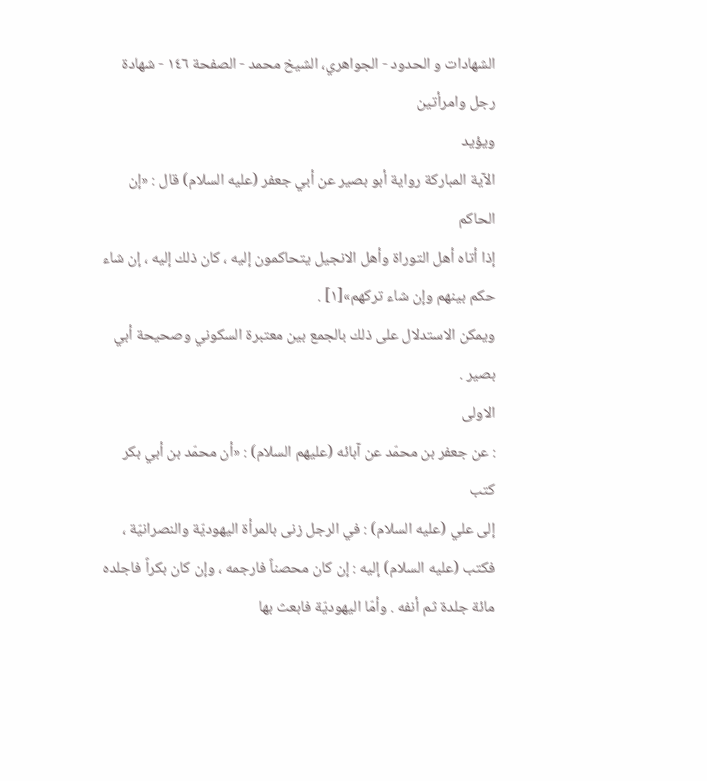الشهادات و الحدود - الجواهري، الشيخ محمد - الصفحة ١٤٦ - شهادة رجل وامرأتين
ويؤيد
الآية المباركة رواية أبو بصير عن أبي جعفر (عليه السلام) قال : «إن الحاكم
إذا أتاه أهل التوراة وأهل الانجيل يتحاكمون إليه ، كان ذلك إليه ، إن شاء
حكم بينهم وإن شاء تركهم»[١] .
ويمكن الاستدلال على ذلك بالجمع بين معتبرة السكوني وصحيحة أبي بصير .
الاولى
: عن جعفر بن محمّد عن آبائه (عليهم السلام) : «أن محمّد بن أبي بكر كتب
إلى علي (عليه السلام) : في الرجل زنى بالمرأة اليهوديّة والنصرانيّة ،
فكتب (عليه السلام) إليه : إن كان محصناً فارجمه ، وإن كان بكراً فاجلده
مائة جلدة ثم أنفه . وأمّا اليهوديّة فابعث بها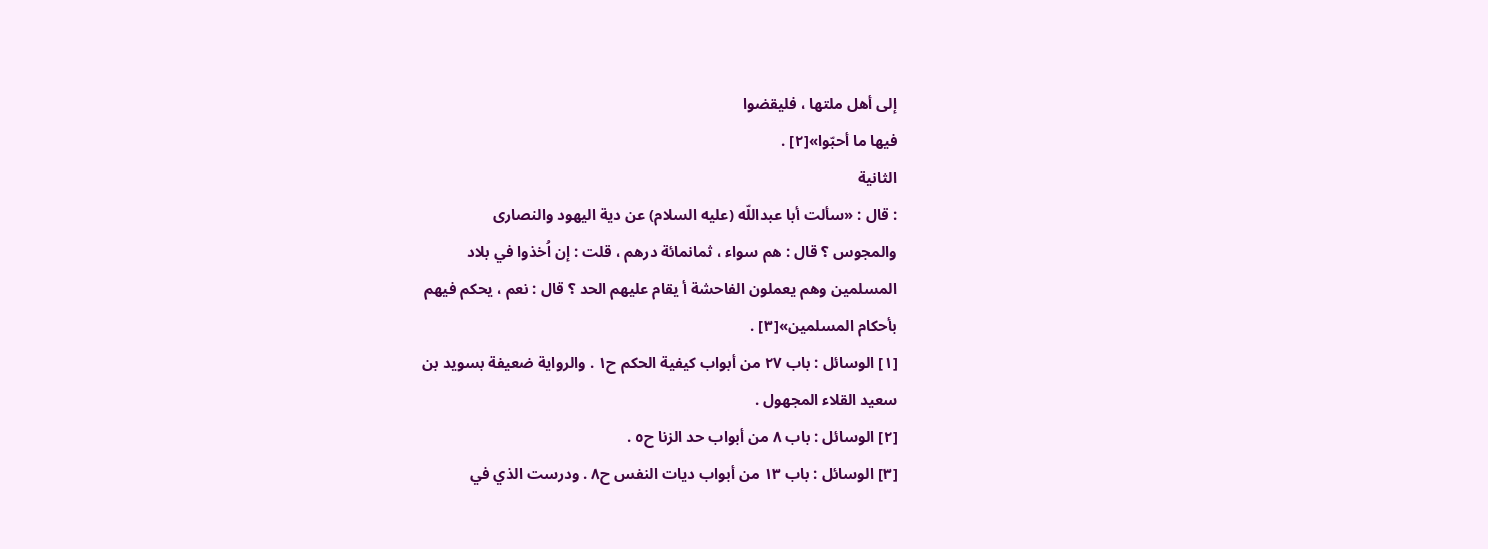إلى أهل ملتها ، فليقضوا
فيها ما أحبّوا»[٢] .
الثانية
: قال : «سألت أبا عبداللّه (عليه السلام) عن دية اليهود والنصارى
والمجوس ؟ قال : هم سواء ، ثمانمائة درهم ، قلت : إن اُخذوا في بلاد
المسلمين وهم يعملون الفاحشة أ يقام عليهم الحد ؟ قال : نعم ، يحكم فيهم
بأحكام المسلمين»[٣] .
[١] الوسائل : باب ٢٧ من أبواب كيفية الحكم ح١ . والرواية ضعيفة بسويد بن
سعيد القلاء المجهول .
[٢] الوسائل : باب ٨ من أبواب حد الزنا ح٥ .
[٣] الوسائل : باب ١٣ من أبواب ديات النفس ح٨ . ودرست الذي في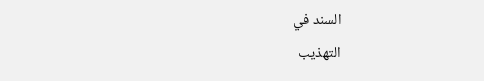السند في
التهذيب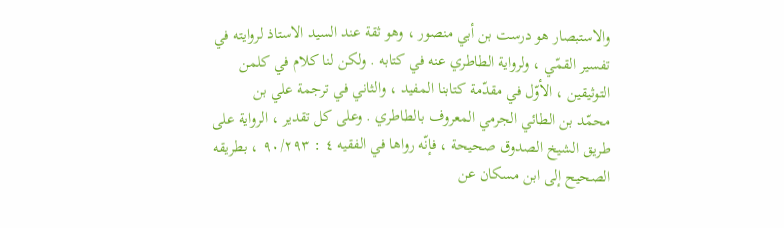والاستبصار هو درست بن أبي منصور ، وهو ثقة عند السيد الاستاذ لروايته في
تفسير القمّي ، ولرواية الطاطري عنه في كتابه . ولكن لنا كلام في كلمن
التوثيقين ، الأوّل في مقدّمة كتابنا المفيد ، والثاني في ترجمة علي بن
محمّد بن الطائي الجرمي المعروف بالطاطري . وعلى كل تقدير ، الرواية على
طريق الشيخ الصدوق صحيحة ، فإنّه رواها في الفقيه ٤ : ٩٠/٢٩٣ ، بطريقه
الصحيح إلى ابن مسكان عن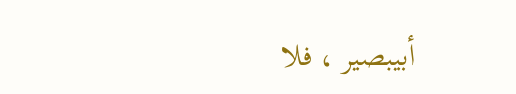أبيبصير ، فلا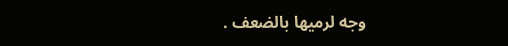وجه لرميها بالضعف .